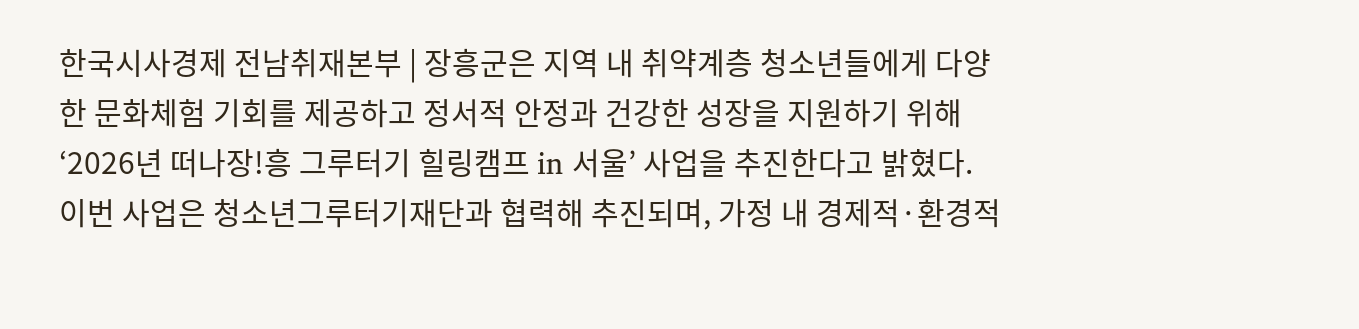한국시사경제 전남취재본부 | 장흥군은 지역 내 취약계층 청소년들에게 다양한 문화체험 기회를 제공하고 정서적 안정과 건강한 성장을 지원하기 위해 ‘2026년 떠나장!흥 그루터기 힐링캠프 in 서울’ 사업을 추진한다고 밝혔다. 이번 사업은 청소년그루터기재단과 협력해 추진되며, 가정 내 경제적·환경적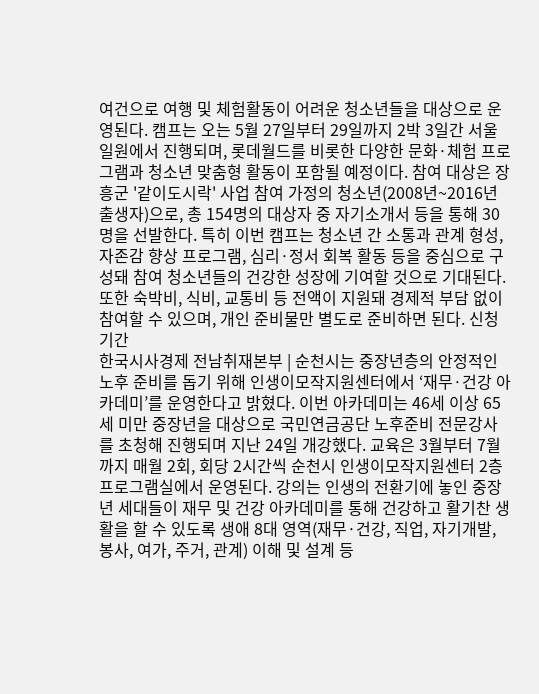여건으로 여행 및 체험활동이 어려운 청소년들을 대상으로 운영된다. 캠프는 오는 5월 27일부터 29일까지 2박 3일간 서울 일원에서 진행되며, 롯데월드를 비롯한 다양한 문화·체험 프로그램과 청소년 맞춤형 활동이 포함될 예정이다. 참여 대상은 장흥군 '같이도시락' 사업 참여 가정의 청소년(2008년~2016년 출생자)으로, 총 154명의 대상자 중 자기소개서 등을 통해 30명을 선발한다. 특히 이번 캠프는 청소년 간 소통과 관계 형성, 자존감 향상 프로그램, 심리·정서 회복 활동 등을 중심으로 구성돼 참여 청소년들의 건강한 성장에 기여할 것으로 기대된다. 또한 숙박비, 식비, 교통비 등 전액이 지원돼 경제적 부담 없이 참여할 수 있으며, 개인 준비물만 별도로 준비하면 된다. 신청 기간
한국시사경제 전남취재본부 | 순천시는 중장년층의 안정적인 노후 준비를 돕기 위해 인생이모작지원센터에서 ‘재무·건강 아카데미’를 운영한다고 밝혔다. 이번 아카데미는 46세 이상 65세 미만 중장년을 대상으로 국민연금공단 노후준비 전문강사를 초청해 진행되며 지난 24일 개강했다. 교육은 3월부터 7월까지 매월 2회, 회당 2시간씩 순천시 인생이모작지원센터 2층 프로그램실에서 운영된다. 강의는 인생의 전환기에 놓인 중장년 세대들이 재무 및 건강 아카데미를 통해 건강하고 활기찬 생활을 할 수 있도록 생애 8대 영역(재무·건강, 직업, 자기개발, 봉사, 여가, 주거, 관계) 이해 및 설계 등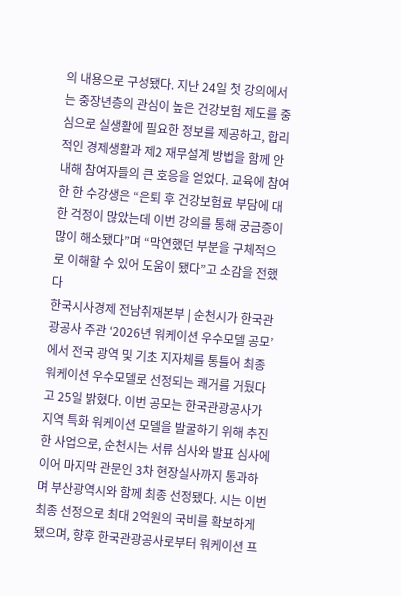의 내용으로 구성됐다. 지난 24일 첫 강의에서는 중장년층의 관심이 높은 건강보험 제도를 중심으로 실생활에 필요한 정보를 제공하고, 합리적인 경제생활과 제2 재무설계 방법을 함께 안내해 참여자들의 큰 호응을 얻었다. 교육에 참여한 한 수강생은 “은퇴 후 건강보험료 부담에 대한 걱정이 많았는데 이번 강의를 통해 궁금증이 많이 해소됐다”며 “막연했던 부분을 구체적으로 이해할 수 있어 도움이 됐다”고 소감을 전했다
한국시사경제 전남취재본부 | 순천시가 한국관광공사 주관 ‘2026년 워케이션 우수모델 공모’에서 전국 광역 및 기초 지자체를 통틀어 최종 워케이션 우수모델로 선정되는 쾌거를 거뒀다고 25일 밝혔다. 이번 공모는 한국관광공사가 지역 특화 워케이션 모델을 발굴하기 위해 추진한 사업으로, 순천시는 서류 심사와 발표 심사에 이어 마지막 관문인 3차 현장실사까지 통과하며 부산광역시와 함께 최종 선정됐다. 시는 이번 최종 선정으로 최대 2억원의 국비를 확보하게 됐으며, 향후 한국관광공사로부터 워케이션 프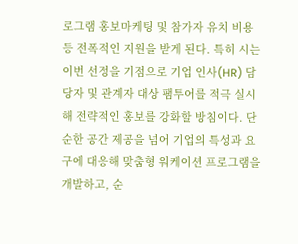로그램 홍보마케팅 및 참가자 유치 비용 등 전폭적인 지원을 받게 된다. 특히 시는 이번 선정을 기점으로 기업 인사(HR) 담당자 및 관계자 대상 팸투어를 적극 실시해 전략적인 홍보를 강화할 방침이다. 단순한 공간 제공을 넘어 기업의 특성과 요구에 대응해 맞춤형 워케이션 프로그램을 개발하고, 순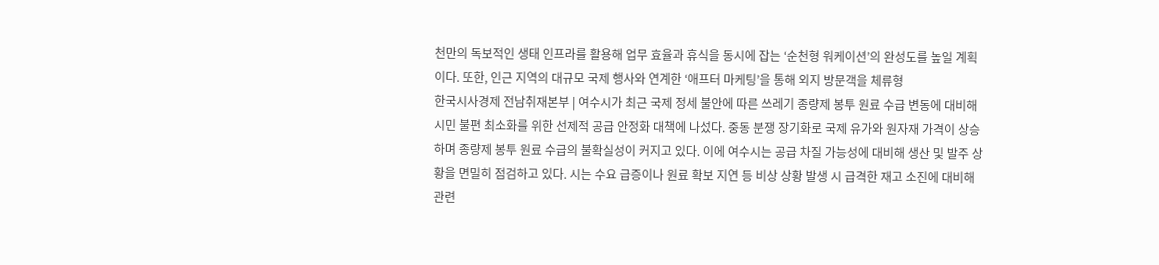천만의 독보적인 생태 인프라를 활용해 업무 효율과 휴식을 동시에 잡는 ‘순천형 워케이션’의 완성도를 높일 계획이다. 또한, 인근 지역의 대규모 국제 행사와 연계한 ‘애프터 마케팅’을 통해 외지 방문객을 체류형
한국시사경제 전남취재본부 | 여수시가 최근 국제 정세 불안에 따른 쓰레기 종량제 봉투 원료 수급 변동에 대비해 시민 불편 최소화를 위한 선제적 공급 안정화 대책에 나섰다. 중동 분쟁 장기화로 국제 유가와 원자재 가격이 상승하며 종량제 봉투 원료 수급의 불확실성이 커지고 있다. 이에 여수시는 공급 차질 가능성에 대비해 생산 및 발주 상황을 면밀히 점검하고 있다. 시는 수요 급증이나 원료 확보 지연 등 비상 상황 발생 시 급격한 재고 소진에 대비해 관련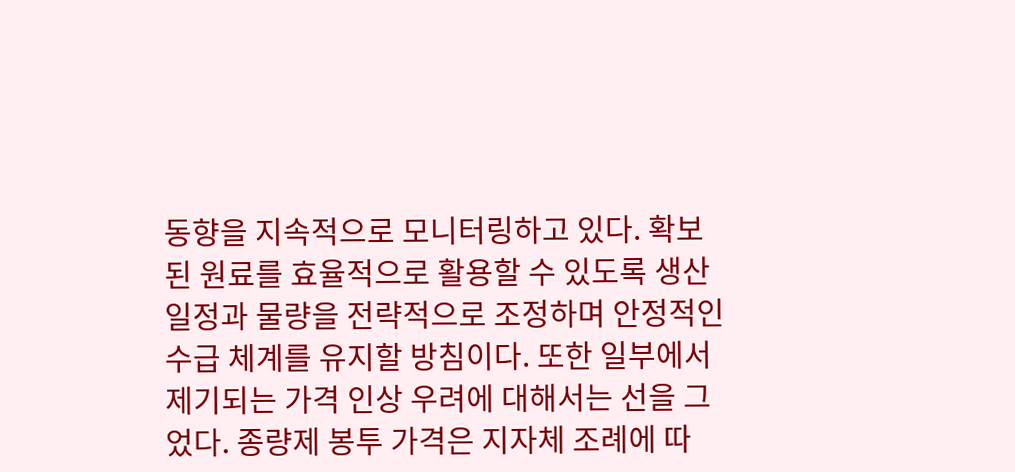동향을 지속적으로 모니터링하고 있다. 확보된 원료를 효율적으로 활용할 수 있도록 생산 일정과 물량을 전략적으로 조정하며 안정적인 수급 체계를 유지할 방침이다. 또한 일부에서 제기되는 가격 인상 우려에 대해서는 선을 그었다. 종량제 봉투 가격은 지자체 조례에 따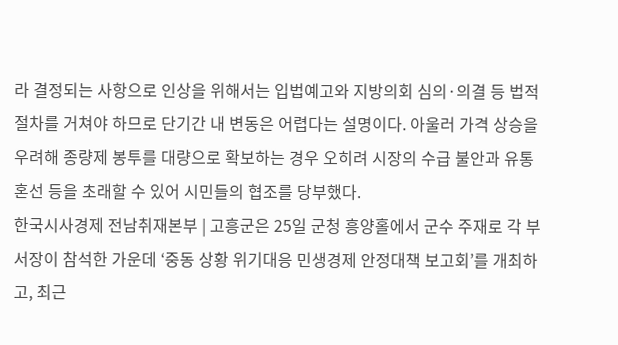라 결정되는 사항으로 인상을 위해서는 입법예고와 지방의회 심의·의결 등 법적 절차를 거쳐야 하므로 단기간 내 변동은 어렵다는 설명이다. 아울러 가격 상승을 우려해 종량제 봉투를 대량으로 확보하는 경우 오히려 시장의 수급 불안과 유통 혼선 등을 초래할 수 있어 시민들의 협조를 당부했다.
한국시사경제 전남취재본부 | 고흥군은 25일 군청 흥양홀에서 군수 주재로 각 부서장이 참석한 가운데 ‘중동 상황 위기대응 민생경제 안정대책 보고회’를 개최하고, 최근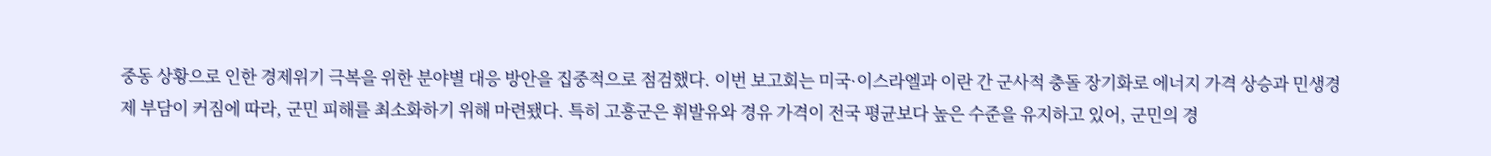중동 상황으로 인한 경제위기 극복을 위한 분야별 대응 방안을 집중적으로 점검했다. 이번 보고회는 미국·이스라엘과 이란 간 군사적 충돌 장기화로 에너지 가격 상승과 민생경제 부담이 커짐에 따라, 군민 피해를 최소화하기 위해 마련됐다. 특히 고흥군은 휘발유와 경유 가격이 전국 평균보다 높은 수준을 유지하고 있어, 군민의 경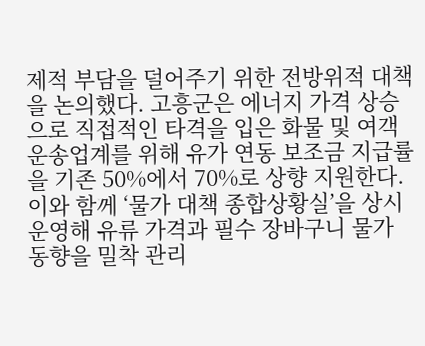제적 부담을 덜어주기 위한 전방위적 대책을 논의했다. 고흥군은 에너지 가격 상승으로 직접적인 타격을 입은 화물 및 여객 운송업계를 위해 유가 연동 보조금 지급률을 기존 50%에서 70%로 상향 지원한다. 이와 함께 ‘물가 대책 종합상황실’을 상시 운영해 유류 가격과 필수 장바구니 물가 동향을 밀착 관리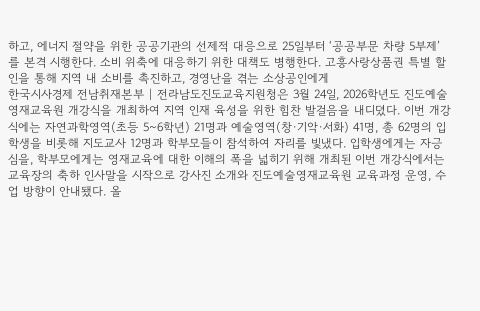하고, 에너지 절약을 위한 공공기관의 선제적 대응으로 25일부터 ‘공공부문 차량 5부제’를 본격 시행한다. 소비 위축에 대응하기 위한 대책도 병행한다. 고흥사랑상품권 특별 할인을 통해 지역 내 소비를 촉진하고, 경영난을 겪는 소상공인에게
한국시사경제 전남취재본부 | 전라남도진도교육지원청은 3월 24일, 2026학년도 진도예술영재교육원 개강식을 개최하여 지역 인재 육성을 위한 힘찬 발걸음을 내디뎠다. 이번 개강식에는 자연과학영역(초등 5~6학년) 21명과 예술영역(창·기악·서화) 41명, 총 62명의 입학생을 비롯해 지도교사 12명과 학부모들이 참석하여 자리를 빛냈다. 입학생에게는 자긍심을, 학부모에게는 영재교육에 대한 이해의 폭을 넓히기 위해 개최된 이번 개강식에서는 교육장의 축하 인사말을 시작으로 강사진 소개와 진도예술영재교육원 교육과정 운영, 수업 방향이 안내됐다. 올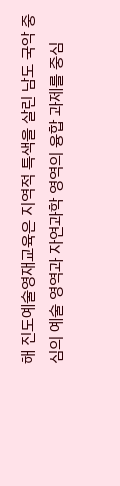해 진도예술영재교육은 지역적 특색을 살린 남도 국악 중심의 예술 영역과 자연과학 영역의 융합 과제를 중심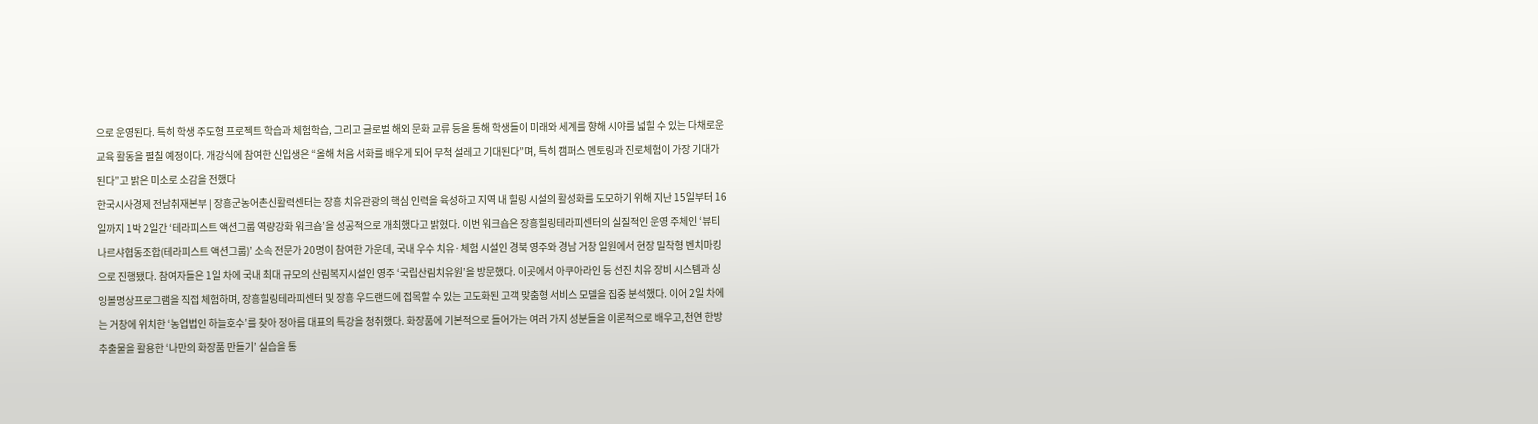으로 운영된다. 특히 학생 주도형 프로젝트 학습과 체험학습, 그리고 글로벌 해외 문화 교류 등을 통해 학생들이 미래와 세계를 향해 시야를 넓힐 수 있는 다채로운 교육 활동을 펼칠 예정이다. 개강식에 참여한 신입생은 “올해 처음 서화를 배우게 되어 무척 설레고 기대된다”며, 특히 캠퍼스 멘토링과 진로체험이 가장 기대가 된다”고 밝은 미소로 소감을 전했다
한국시사경제 전남취재본부 | 장흥군농어촌신활력센터는 장흥 치유관광의 핵심 인력을 육성하고 지역 내 힐링 시설의 활성화를 도모하기 위해 지난 15일부터 16일까지 1박 2일간 ‘테라피스트 액션그룹 역량강화 워크숍’을 성공적으로 개최했다고 밝혔다. 이번 워크숍은 장흥힐링테라피센터의 실질적인 운영 주체인 ‘뷰티나르샤협동조합(테라피스트 액션그룹)’ 소속 전문가 20명이 참여한 가운데, 국내 우수 치유·체험 시설인 경북 영주와 경남 거창 일원에서 현장 밀착형 벤치마킹으로 진행됐다. 참여자들은 1일 차에 국내 최대 규모의 산림복지시설인 영주 ‘국립산림치유원’을 방문했다. 이곳에서 아쿠아라인 등 선진 치유 장비 시스템과 싱잉볼명상프로그램을 직접 체험하며, 장흥힐링테라피센터 및 장흥 우드랜드에 접목할 수 있는 고도화된 고객 맞춤형 서비스 모델을 집중 분석했다. 이어 2일 차에는 거창에 위치한 ‘농업법인 하늘호수’를 찾아 정아름 대표의 특강을 청취했다. 화장품에 기본적으로 들어가는 여러 가지 성분들을 이론적으로 배우고,천연 한방 추출물을 활용한 ‘나만의 화장품 만들기’ 실습을 통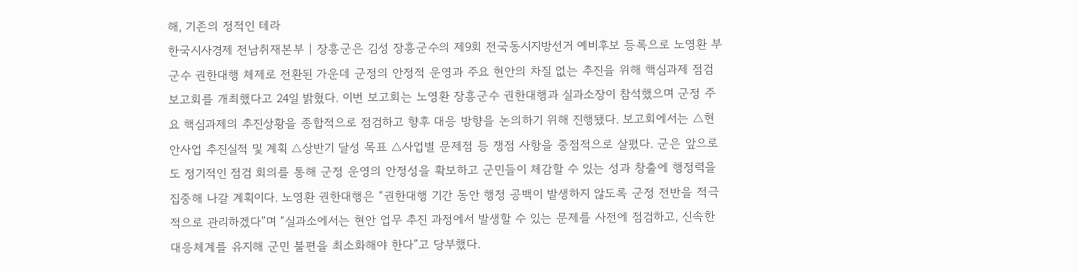해, 기존의 정적인 테라
한국시사경제 전남취재본부 | 장흥군은 김성 장흥군수의 제9회 전국동시지방선거 예비후보 등록으로 노영환 부군수 권한대행 체제로 전환된 가운데 군정의 안정적 운영과 주요 현안의 차질 없는 추진을 위해 핵심과제 점검 보고회를 개최했다고 24일 밝혔다. 이번 보고회는 노영환 장흥군수 권한대행과 실과소장이 참석했으며 군정 주요 핵심과제의 추진상황을 종합적으로 점검하고 향후 대응 방향을 논의하기 위해 진행됐다. 보고회에서는 △현안사업 추진실적 및 계획 △상반기 달성 목표 △사업별 문제점 등 쟁점 사항을 중점적으로 살폈다. 군은 앞으로도 정기적인 점검 회의를 통해 군정 운영의 안정성을 확보하고 군민들이 체감할 수 있는 성과 창출에 행정력을 집중해 나갈 계획이다. 노영환 권한대행은 “권한대행 기간 동안 행정 공백이 발생하지 않도록 군정 전반을 적극적으로 관리하겠다”며 “실과소에서는 현안 업무 추진 과정에서 발생할 수 있는 문제를 사전에 점검하고, 신속한 대응체계를 유지해 군민 불편을 최소화해야 한다”고 당부했다.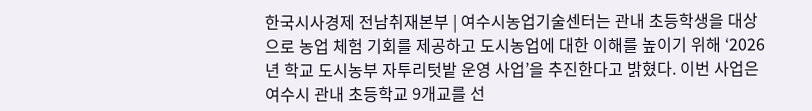한국시사경제 전남취재본부 | 여수시농업기술센터는 관내 초등학생을 대상으로 농업 체험 기회를 제공하고 도시농업에 대한 이해를 높이기 위해 ‘2026년 학교 도시농부 자투리텃밭 운영 사업’을 추진한다고 밝혔다. 이번 사업은 여수시 관내 초등학교 9개교를 선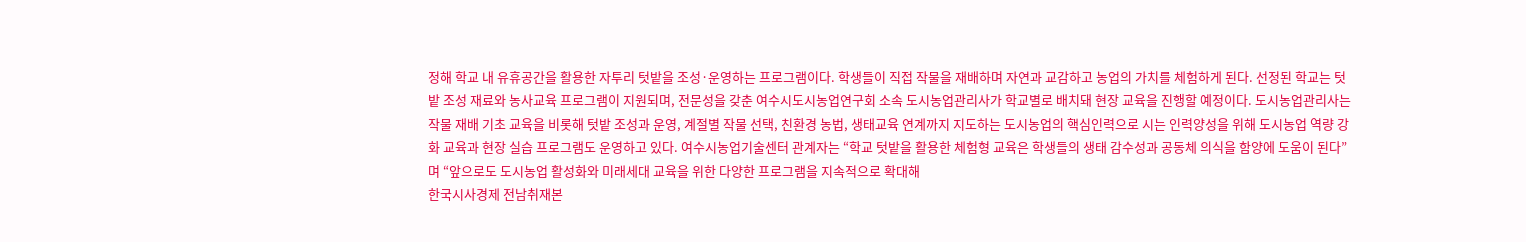정해 학교 내 유휴공간을 활용한 자투리 텃밭을 조성·운영하는 프로그램이다. 학생들이 직접 작물을 재배하며 자연과 교감하고 농업의 가치를 체험하게 된다. 선정된 학교는 텃밭 조성 재료와 농사교육 프로그램이 지원되며, 전문성을 갖춘 여수시도시농업연구회 소속 도시농업관리사가 학교별로 배치돼 현장 교육을 진행할 예정이다. 도시농업관리사는 작물 재배 기초 교육을 비롯해 텃밭 조성과 운영, 계절별 작물 선택, 친환경 농법, 생태교육 연계까지 지도하는 도시농업의 핵심인력으로 시는 인력양성을 위해 도시농업 역량 강화 교육과 현장 실습 프로그램도 운영하고 있다. 여수시농업기술센터 관계자는 “학교 텃밭을 활용한 체험형 교육은 학생들의 생태 감수성과 공동체 의식을 함양에 도움이 된다”며 “앞으로도 도시농업 활성화와 미래세대 교육을 위한 다양한 프로그램을 지속적으로 확대해
한국시사경제 전남취재본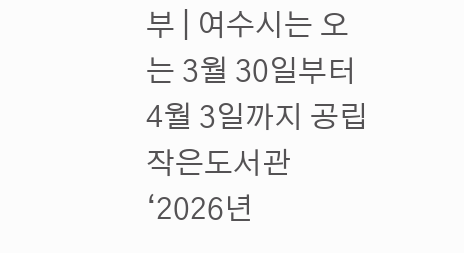부 | 여수시는 오는 3월 30일부터 4월 3일까지 공립 작은도서관 ‘2026년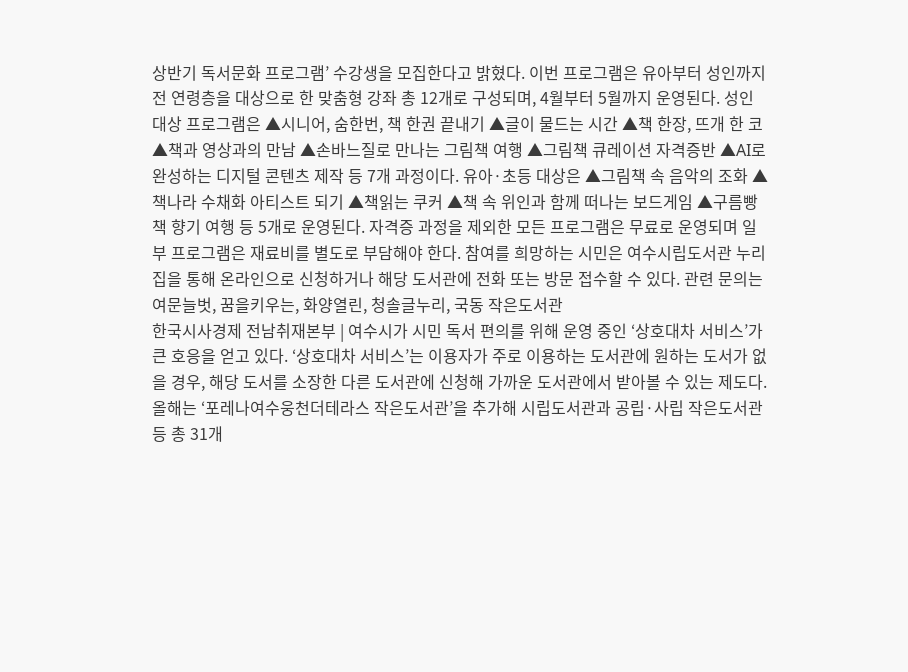상반기 독서문화 프로그램’ 수강생을 모집한다고 밝혔다. 이번 프로그램은 유아부터 성인까지 전 연령층을 대상으로 한 맞춤형 강좌 총 12개로 구성되며, 4월부터 5월까지 운영된다. 성인 대상 프로그램은 ▲시니어, 숨한번, 책 한권 끝내기 ▲글이 물드는 시간 ▲책 한장, 뜨개 한 코 ▲책과 영상과의 만남 ▲손바느질로 만나는 그림책 여행 ▲그림책 큐레이션 자격증반 ▲AI로 완성하는 디지털 콘텐츠 제작 등 7개 과정이다. 유아·초등 대상은 ▲그림책 속 음악의 조화 ▲책나라 수채화 아티스트 되기 ▲책읽는 쿠커 ▲책 속 위인과 함께 떠나는 보드게임 ▲구름빵 책 향기 여행 등 5개로 운영된다. 자격증 과정을 제외한 모든 프로그램은 무료로 운영되며 일부 프로그램은 재료비를 별도로 부담해야 한다. 참여를 희망하는 시민은 여수시립도서관 누리집을 통해 온라인으로 신청하거나 해당 도서관에 전화 또는 방문 접수할 수 있다. 관련 문의는 여문늘벗, 꿈을키우는, 화양열린, 청솔글누리, 국동 작은도서관
한국시사경제 전남취재본부 | 여수시가 시민 독서 편의를 위해 운영 중인 ‘상호대차 서비스’가 큰 호응을 얻고 있다. ‘상호대차 서비스’는 이용자가 주로 이용하는 도서관에 원하는 도서가 없을 경우, 해당 도서를 소장한 다른 도서관에 신청해 가까운 도서관에서 받아볼 수 있는 제도다. 올해는 ‘포레나여수웅천더테라스 작은도서관’을 추가해 시립도서관과 공립·사립 작은도서관 등 총 31개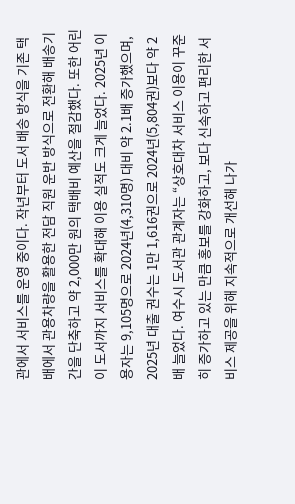관에서 서비스를 운영 중이다. 작년부터 도서 배송 방식을 기존 택배에서 관용차량을 활용한 전담 직원 운반 방식으로 전환해 배송기간을 단축하고 약 2,000만 원의 택배비 예산을 절감했다. 또한 어린이 도서까지 서비스를 확대해 이용 실적도 크게 늘었다. 2025년 이용자는 9,105명으로 2024년(4,310명) 대비 약 2.1배 증가했으며, 2025년 대출 권수는 1만 1,616권으로 2024년(5,804권)보다 약 2배 늘었다. 여수시 도서관 관계자는 “상호대차 서비스 이용이 꾸준히 증가하고 있는 만큼 홍보를 강화하고, 보다 신속하고 편리한 서비스 제공을 위해 지속적으로 개선해 나가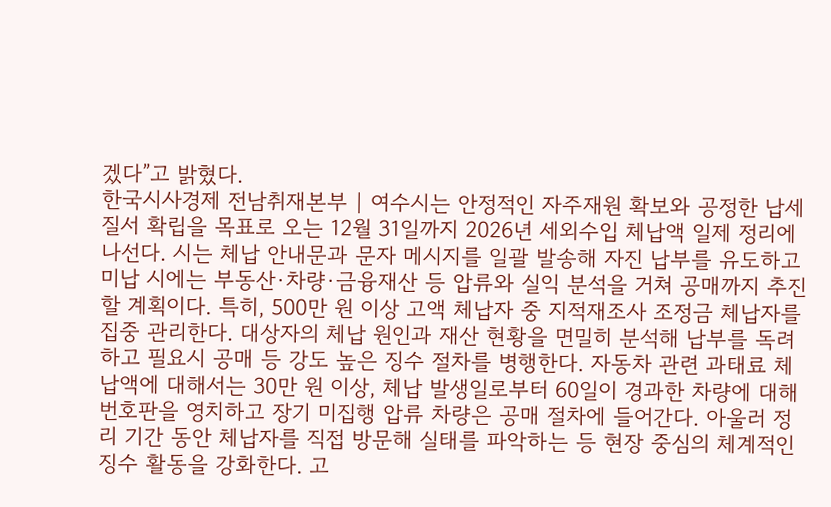겠다”고 밝혔다.
한국시사경제 전남취재본부 | 여수시는 안정적인 자주재원 확보와 공정한 납세 질서 확립을 목표로 오는 12월 31일까지 2026년 세외수입 체납액 일제 정리에 나선다. 시는 체납 안내문과 문자 메시지를 일괄 발송해 자진 납부를 유도하고 미납 시에는 부동산·차량·금융재산 등 압류와 실익 분석을 거쳐 공매까지 추진할 계획이다. 특히, 500만 원 이상 고액 체납자 중 지적재조사 조정금 체납자를 집중 관리한다. 대상자의 체납 원인과 재산 현황을 면밀히 분석해 납부를 독려하고 필요시 공매 등 강도 높은 징수 절차를 병행한다. 자동차 관련 과태료 체납액에 대해서는 30만 원 이상, 체납 발생일로부터 60일이 경과한 차량에 대해 번호판을 영치하고 장기 미집행 압류 차량은 공매 절차에 들어간다. 아울러 정리 기간 동안 체납자를 직접 방문해 실태를 파악하는 등 현장 중심의 체계적인 징수 활동을 강화한다. 고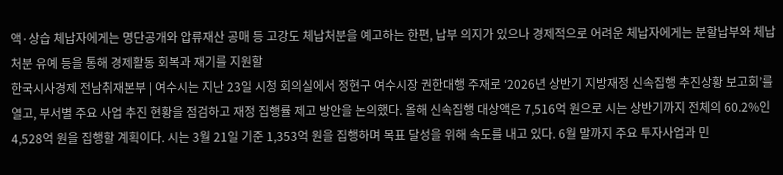액·상습 체납자에게는 명단공개와 압류재산 공매 등 고강도 체납처분을 예고하는 한편, 납부 의지가 있으나 경제적으로 어려운 체납자에게는 분할납부와 체납처분 유예 등을 통해 경제활동 회복과 재기를 지원할
한국시사경제 전남취재본부 | 여수시는 지난 23일 시청 회의실에서 정현구 여수시장 권한대행 주재로 ‘2026년 상반기 지방재정 신속집행 추진상황 보고회’를 열고, 부서별 주요 사업 추진 현황을 점검하고 재정 집행률 제고 방안을 논의했다. 올해 신속집행 대상액은 7,516억 원으로 시는 상반기까지 전체의 60.2%인 4,528억 원을 집행할 계획이다. 시는 3월 21일 기준 1,353억 원을 집행하며 목표 달성을 위해 속도를 내고 있다. 6월 말까지 주요 투자사업과 민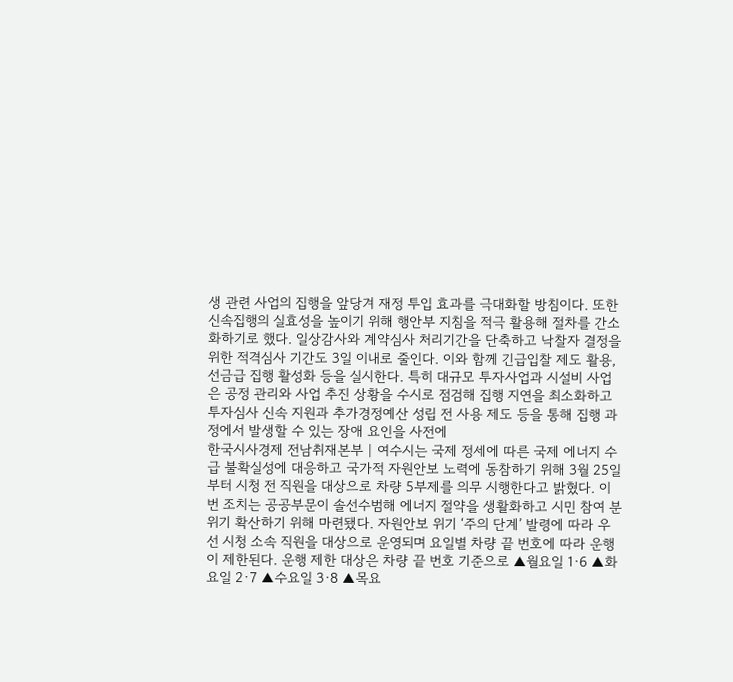생 관련 사업의 집행을 앞당겨 재정 투입 효과를 극대화할 방침이다. 또한 신속집행의 실효성을 높이기 위해 행안부 지침을 적극 활용해 절차를 간소화하기로 했다. 일상감사와 계약심사 처리기간을 단축하고 낙찰자 결정을 위한 적격심사 기간도 3일 이내로 줄인다. 이와 함께 긴급입찰 제도 활용, 선금급 집행 활성화 등을 실시한다. 특히 대규모 투자사업과 시설비 사업은 공정 관리와 사업 추진 상황을 수시로 점검해 집행 지연을 최소화하고 투자심사 신속 지원과 추가경정예산 성립 전 사용 제도 등을 통해 집행 과정에서 발생할 수 있는 장애 요인을 사전에
한국시사경제 전남취재본부 | 여수시는 국제 정세에 따른 국제 에너지 수급 불확실성에 대응하고 국가적 자원안보 노력에 동참하기 위해 3월 25일부터 시청 전 직원을 대상으로 차량 5부제를 의무 시행한다고 밝혔다. 이번 조치는 공공부문이 솔선수범해 에너지 절약을 생활화하고 시민 참여 분위기 확산하기 위해 마련됐다. 자원안보 위기 ‘주의 단계’ 발령에 따라 우선 시청 소속 직원을 대상으로 운영되며 요일별 차량 끝 번호에 따라 운행이 제한된다. 운행 제한 대상은 차량 끝 번호 기준으로 ▲월요일 1·6 ▲화요일 2·7 ▲수요일 3·8 ▲목요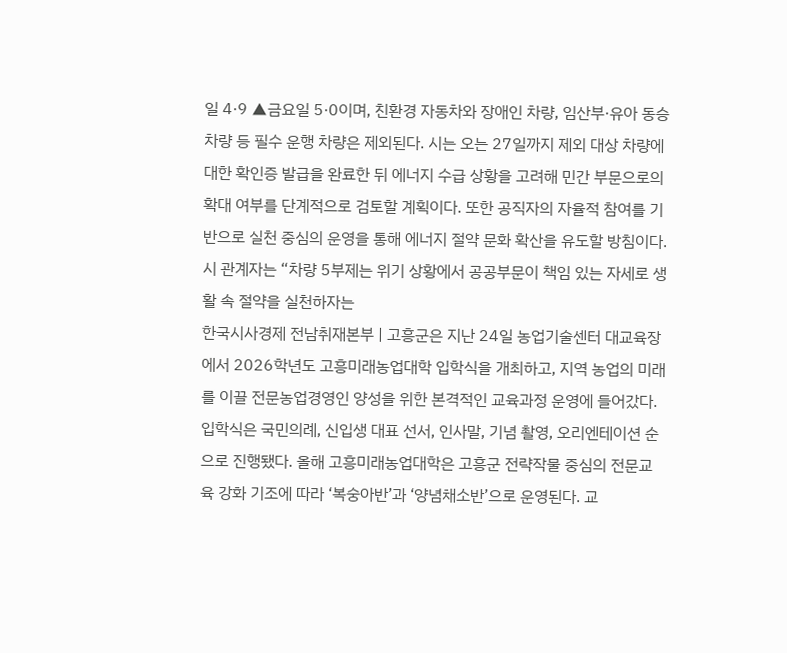일 4·9 ▲금요일 5·0이며, 친환경 자동차와 장애인 차량, 임산부·유아 동승 차량 등 필수 운행 차량은 제외된다. 시는 오는 27일까지 제외 대상 차량에 대한 확인증 발급을 완료한 뒤 에너지 수급 상황을 고려해 민간 부문으로의 확대 여부를 단계적으로 검토할 계획이다. 또한 공직자의 자율적 참여를 기반으로 실천 중심의 운영을 통해 에너지 절약 문화 확산을 유도할 방침이다. 시 관계자는 “차량 5부제는 위기 상황에서 공공부문이 책임 있는 자세로 생활 속 절약을 실천하자는
한국시사경제 전남취재본부 | 고흥군은 지난 24일 농업기술센터 대교육장에서 2026학년도 고흥미래농업대학 입학식을 개최하고, 지역 농업의 미래를 이끌 전문농업경영인 양성을 위한 본격적인 교육과정 운영에 들어갔다. 입학식은 국민의례, 신입생 대표 선서, 인사말, 기념 촬영, 오리엔테이션 순으로 진행됐다. 올해 고흥미래농업대학은 고흥군 전략작물 중심의 전문교육 강화 기조에 따라 ‘복숭아반’과 ‘양념채소반’으로 운영된다. 교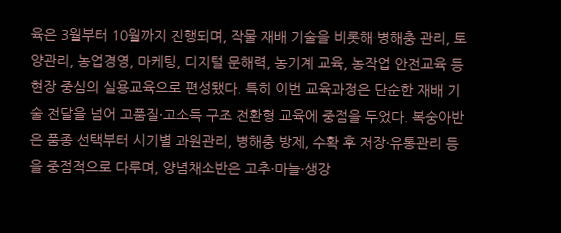육은 3월부터 10월까지 진행되며, 작물 재배 기술을 비롯해 병해충 관리, 토양관리, 농업경영, 마케팅, 디지털 문해력, 농기계 교육, 농작업 안전교육 등 현장 중심의 실용교육으로 편성됐다. 특히 이번 교육과정은 단순한 재배 기술 전달을 넘어 고품질·고소득 구조 전환형 교육에 중점을 두었다. 복숭아반은 품종 선택부터 시기별 과원관리, 병해충 방제, 수확 후 저장·유통관리 등을 중점적으로 다루며, 양념채소반은 고추·마늘·생강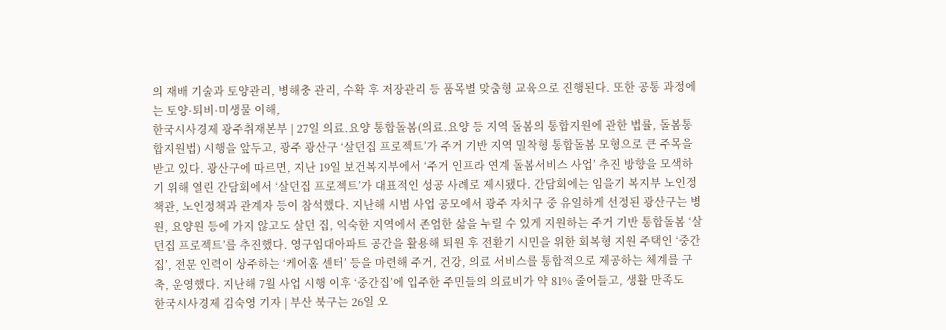의 재배 기술과 토양관리, 병해충 관리, 수확 후 저장관리 등 품목별 맞춤형 교육으로 진행된다. 또한 공통 과정에는 토양·퇴비·미생물 이해,
한국시사경제 광주취재본부 | 27일 의료.요양 통합돌봄(의료.요양 등 지역 돌봄의 통합지원에 관한 법률, 돌봄통합지원법) 시행을 앞두고, 광주 광산구 ‘살던집 프로젝트’가 주거 기반 지역 밀착형 통합돌봄 모형으로 큰 주목을 받고 있다. 광산구에 따르면, 지난 19일 보건복지부에서 ‘주거 인프라 연계 돌봄서비스 사업’ 추진 방향을 모색하기 위해 열린 간담회에서 ‘살던집 프로젝트’가 대표적인 성공 사례로 제시됐다. 간담회에는 임을기 복지부 노인정책관, 노인정책과 관계자 등이 참석했다. 지난해 시범 사업 공모에서 광주 자치구 중 유일하게 선정된 광산구는 병원, 요양원 등에 가지 않고도 살던 집, 익숙한 지역에서 존엄한 삶을 누릴 수 있게 지원하는 주거 기반 통합돌봄 ‘살던집 프로젝트’를 추진했다. 영구임대아파트 공간을 활용해 퇴원 후 전환기 시민을 위한 회복형 지원 주택인 ‘중간집’, 전문 인력이 상주하는 ‘케어홈 센터’ 등을 마련해 주거, 건강, 의료 서비스를 통합적으로 제공하는 체계를 구축, 운영했다. 지난해 7월 사업 시행 이후 ‘중간집’에 입주한 주민들의 의료비가 약 81% 줄어들고, 생활 만족도
한국시사경제 김숙영 기자 | 부산 북구는 26일 오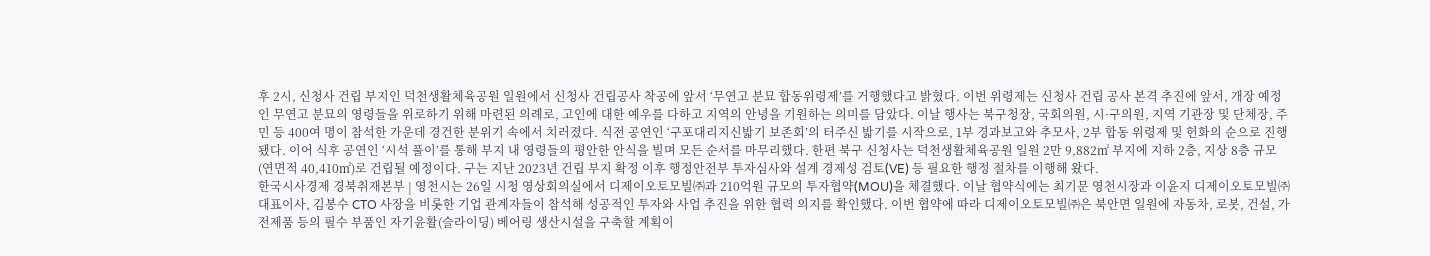후 2시, 신청사 건립 부지인 덕천생활체육공원 일원에서 신청사 건립공사 착공에 앞서 ‘무연고 분묘 합동위령제’를 거행했다고 밝혔다. 이번 위령제는 신청사 건립 공사 본격 추진에 앞서, 개장 예정인 무연고 분묘의 영령들을 위로하기 위해 마련된 의례로, 고인에 대한 예우를 다하고 지역의 안녕을 기원하는 의미를 담았다. 이날 행사는 북구청장, 국회의원, 시·구의원, 지역 기관장 및 단체장, 주민 등 400여 명이 참석한 가운데 경건한 분위기 속에서 치러졌다. 식전 공연인 ‘구포대리지신밟기 보존회’의 터주신 밟기를 시작으로, 1부 경과보고와 추모사, 2부 합동 위령제 및 헌화의 순으로 진행됐다. 이어 식후 공연인 ‘시석 풀이’를 통해 부지 내 영령들의 평안한 안식을 빌며 모든 순서를 마무리했다. 한편 북구 신청사는 덕천생활체육공원 일원 2만 9,882㎡ 부지에 지하 2층, 지상 8층 규모(연면적 40,410㎡)로 건립될 예정이다. 구는 지난 2023년 건립 부지 확정 이후 행정안전부 투자심사와 설계 경제성 검토(VE) 등 필요한 행정 절차를 이행해 왔다.
한국시사경제 경북취재본부 | 영천시는 26일 시청 영상회의실에서 디제이오토모빌㈜과 210억원 규모의 투자협약(MOU)을 체결했다. 이날 협약식에는 최기문 영천시장과 이윤지 디제이오토모빌㈜ 대표이사, 김봉수 CTO 사장을 비롯한 기업 관계자들이 참석해 성공적인 투자와 사업 추진을 위한 협력 의지를 확인했다. 이번 협약에 따라 디제이오토모빌㈜은 북안면 일원에 자동차, 로봇, 건설, 가전제품 등의 필수 부품인 자기윤활(슬라이딩) 베어링 생산시설을 구축할 계획이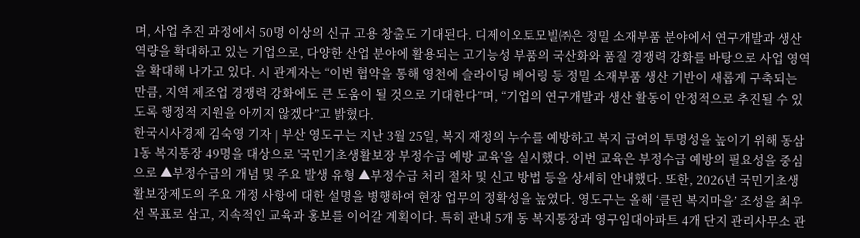며, 사업 추진 과정에서 50명 이상의 신규 고용 창출도 기대된다. 디제이오토모빌㈜은 정밀 소재부품 분야에서 연구개발과 생산 역량을 확대하고 있는 기업으로, 다양한 산업 분야에 활용되는 고기능성 부품의 국산화와 품질 경쟁력 강화를 바탕으로 사업 영역을 확대해 나가고 있다. 시 관계자는 “이번 협약을 통해 영천에 슬라이딩 베어링 등 정밀 소재부품 생산 기반이 새롭게 구축되는 만큼, 지역 제조업 경쟁력 강화에도 큰 도움이 될 것으로 기대한다”며, “기업의 연구개발과 생산 활동이 안정적으로 추진될 수 있도록 행정적 지원을 아끼지 않겠다”고 밝혔다.
한국시사경제 김숙영 기자 | 부산 영도구는 지난 3월 25일, 복지 재정의 누수를 예방하고 복지 급여의 투명성을 높이기 위해 동삼1동 복지통장 49명을 대상으로 '국민기초생활보장 부정수급 예방 교육'을 실시했다. 이번 교육은 부정수급 예방의 필요성을 중심으로 ▲부정수급의 개념 및 주요 발생 유형 ▲부정수급 처리 절차 및 신고 방법 등을 상세히 안내했다. 또한, 2026년 국민기초생활보장제도의 주요 개정 사항에 대한 설명을 병행하여 현장 업무의 정확성을 높였다. 영도구는 올해 ‘클린 복지마을’ 조성을 최우선 목표로 삼고, 지속적인 교육과 홍보를 이어갈 계획이다. 특히 관내 5개 동 복지통장과 영구임대아파트 4개 단지 관리사무소 관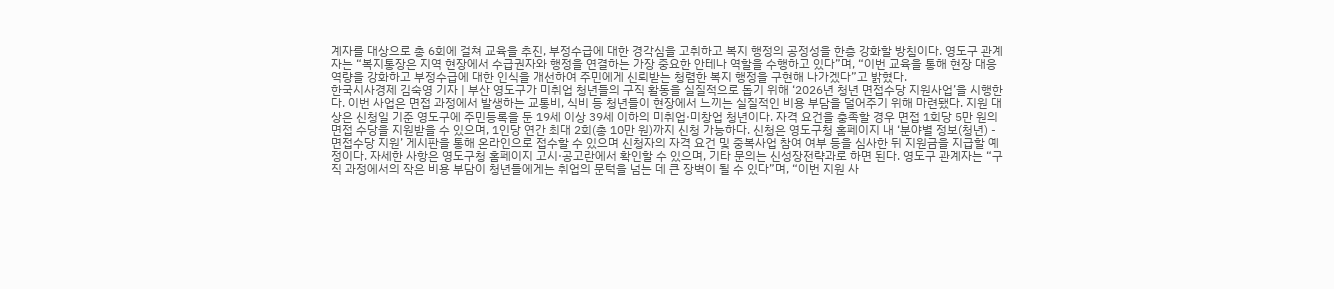계자를 대상으로 총 6회에 걸쳐 교육을 추진, 부정수급에 대한 경각심을 고취하고 복지 행정의 공정성을 한층 강화할 방침이다. 영도구 관계자는 “복지통장은 지역 현장에서 수급권자와 행정을 연결하는 가장 중요한 안테나 역할을 수행하고 있다”며, “이번 교육을 통해 현장 대응 역량을 강화하고 부정수급에 대한 인식을 개선하여 주민에게 신뢰받는 청렴한 복지 행정을 구현해 나가겠다”고 밝혔다.
한국시사경제 김숙영 기자 | 부산 영도구가 미취업 청년들의 구직 활동을 실질적으로 돕기 위해 ‘2026년 청년 면접수당 지원사업’을 시행한다. 이번 사업은 면접 과정에서 발생하는 교통비, 식비 등 청년들이 현장에서 느끼는 실질적인 비용 부담을 덜어주기 위해 마련됐다. 지원 대상은 신청일 기준 영도구에 주민등록을 둔 19세 이상 39세 이하의 미취업·미창업 청년이다. 자격 요건을 충족할 경우 면접 1회당 5만 원의 면접 수당을 지원받을 수 있으며, 1인당 연간 최대 2회(총 10만 원)까지 신청 가능하다. 신청은 영도구청 홈페이지 내 ‘분야별 정보(청년) - 면접수당 지원’ 게시판을 통해 온라인으로 접수할 수 있으며 신청자의 자격 요건 및 중복사업 참여 여부 등을 심사한 뒤 지원금을 지급할 예정이다. 자세한 사항은 영도구청 홈페이지 고시·공고란에서 확인할 수 있으며, 기타 문의는 신성장전략과로 하면 된다. 영도구 관계자는 “구직 과정에서의 작은 비용 부담이 청년들에게는 취업의 문턱을 넘는 데 큰 장벽이 될 수 있다”며, “이번 지원 사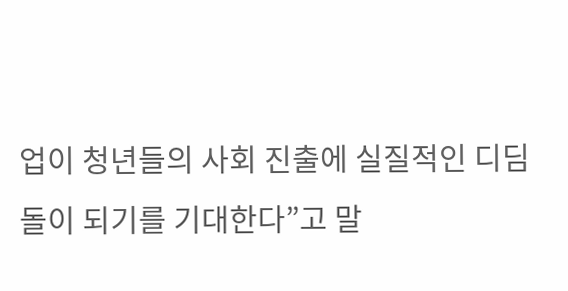업이 청년들의 사회 진출에 실질적인 디딤돌이 되기를 기대한다”고 말